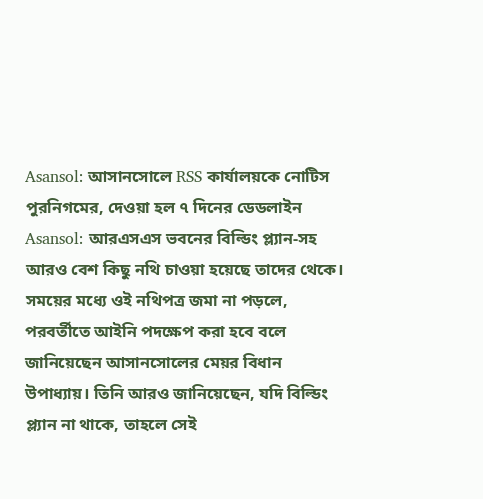Asansol: আসানসোলে RSS কার্যালয়কে নোটিস পুরনিগমের, দেওয়া হল ৭ দিনের ডেডলাইন
Asansol: আরএসএস ভবনের বিল্ডিং প্ল্যান-সহ আরও বেশ কিছু নথি চাওয়া হয়েছে তাদের থেকে। সময়ের মধ্যে ওই নথিপত্র জমা না পড়লে, পরবর্তীতে আইনি পদক্ষেপ করা হবে বলে জানিয়েছেন আসানসোলের মেয়র বিধান উপাধ্যায়। তিনি আরও জানিয়েছেন, যদি বিল্ডিং প্ল্যান না থাকে, তাহলে সেই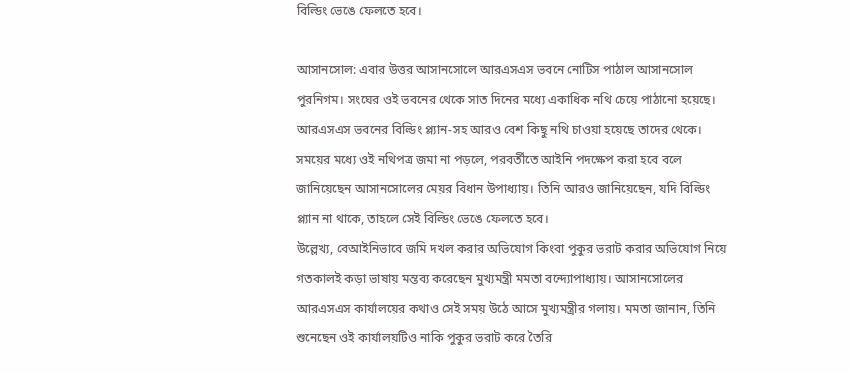বিল্ডিং ভেঙে ফেলতে হবে।

আসানসোল: এবার উত্তর আসানসোলে আরএসএস ভবনে নোটিস পাঠাল আসানসোল পুরনিগম। সংঘের ওই ভবনের থেকে সাত দিনের মধ্যে একাধিক নথি চেয়ে পাঠানো হয়েছে। আরএসএস ভবনের বিল্ডিং প্ল্যান-সহ আরও বেশ কিছু নথি চাওয়া হয়েছে তাদের থেকে। সময়ের মধ্যে ওই নথিপত্র জমা না পড়লে, পরবর্তীতে আইনি পদক্ষেপ করা হবে বলে জানিয়েছেন আসানসোলের মেয়র বিধান উপাধ্যায়। তিনি আরও জানিয়েছেন, যদি বিল্ডিং প্ল্যান না থাকে, তাহলে সেই বিল্ডিং ভেঙে ফেলতে হবে।
উল্লেখ্য, বেআইনিভাবে জমি দখল করার অভিযোগ কিংবা পুকুর ভরাট করার অভিযোগ নিয়ে গতকালই কড়া ভাষায় মন্তব্য করেছেন মুখ্যমন্ত্রী মমতা বন্দ্যোপাধ্যায়। আসানসোলের আরএসএস কার্যালয়ের কথাও সেই সময় উঠে আসে মুখ্যমন্ত্রীর গলায়। মমতা জানান, তিনি শুনেছেন ওই কার্যালয়টিও নাকি পুকুর ভরাট করে তৈরি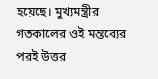হয়েছে। মুখ্যমন্ত্রীর গতকালের ওই মন্তব্যের পরই উত্তর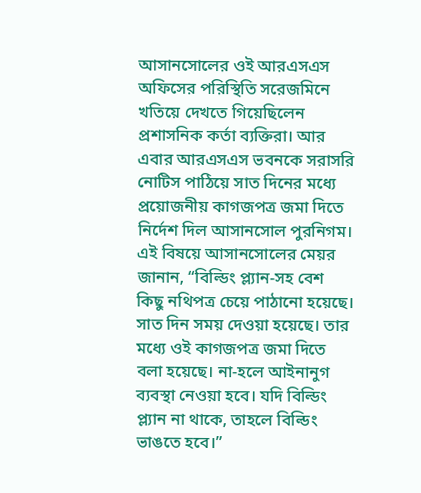আসানসোলের ওই আরএসএস অফিসের পরিস্থিতি সরেজমিনে খতিয়ে দেখতে গিয়েছিলেন প্রশাসনিক কর্তা ব্যক্তিরা। আর এবার আরএসএস ভবনকে সরাসরি নোটিস পাঠিয়ে সাত দিনের মধ্যে প্রয়োজনীয় কাগজপত্র জমা দিতে নির্দেশ দিল আসানসোল পুরনিগম।
এই বিষয়ে আসানসোলের মেয়র জানান, “বিল্ডিং প্ল্যান-সহ বেশ কিছু নথিপত্র চেয়ে পাঠানো হয়েছে। সাত দিন সময় দেওয়া হয়েছে। তার মধ্যে ওই কাগজপত্র জমা দিতে বলা হয়েছে। না-হলে আইনানুগ ব্যবস্থা নেওয়া হবে। যদি বিল্ডিং প্ল্যান না থাকে, তাহলে বিল্ডিং ভাঙতে হবে।”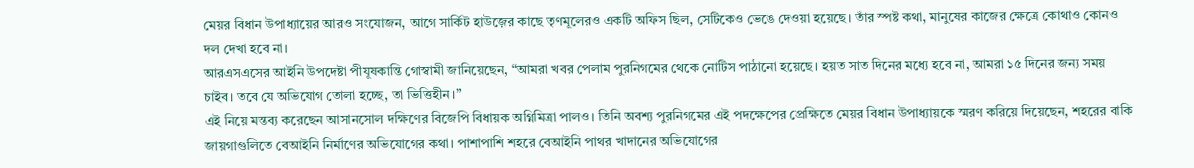মেয়র বিধান উপাধ্যায়ের আরও সংযোজন, আগে সার্কিট হাউজ়ের কাছে তৃণমূলেরও একটি অফিস ছিল, সেটিকেও ভেঙে দেওয়া হয়েছে। তাঁর স্পষ্ট কথা, মানুষের কাজের ক্ষেত্রে কোথাও কোনও দল দেখা হবে না।
আরএসএসের আইনি উপদেষ্টা পীযূষকান্তি গোস্বামী জানিয়েছেন, “আমরা খবর পেলাম পুরনিগমের থেকে নোটিস পাঠানো হয়েছে। হয়ত সাত দিনের মধ্যে হবে না, আমরা ১৫ দিনের জন্য সময় চাইব। তবে যে অভিযোগ তোলা হচ্ছে, তা ভিত্তিহীন।”
এই নিয়ে মন্তব্য করেছেন আসানসোল দক্ষিণের বিজেপি বিধায়ক অগ্নিমিত্রা পালও। তিনি অবশ্য পুরনিগমের এই পদক্ষেপের প্রেক্ষিতে মেয়র বিধান উপাধ্যায়কে স্মরণ করিয়ে দিয়েছেন, শহরের বাকি জায়গাগুলিতে বেআইনি নির্মাণের অভিযোগের কথা। পাশাপাশি শহরে বেআইনি পাথর খাদানের অভিযোগের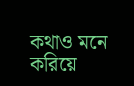কথাও মনে করিয়ে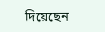দিয়েছেন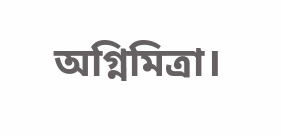অগ্নিমিত্রা।